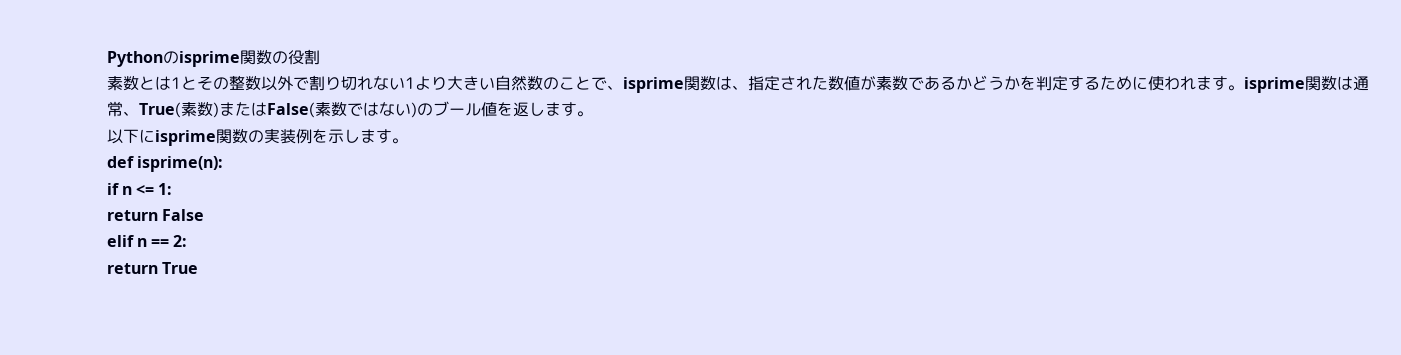Pythonのisprime関数の役割
素数とは1とその整数以外で割り切れない1より大きい自然数のことで、isprime関数は、指定された数値が素数であるかどうかを判定するために使われます。isprime関数は通常、True(素数)またはFalse(素数ではない)のブール値を返します。
以下にisprime関数の実装例を示します。
def isprime(n):
if n <= 1:
return False
elif n == 2:
return True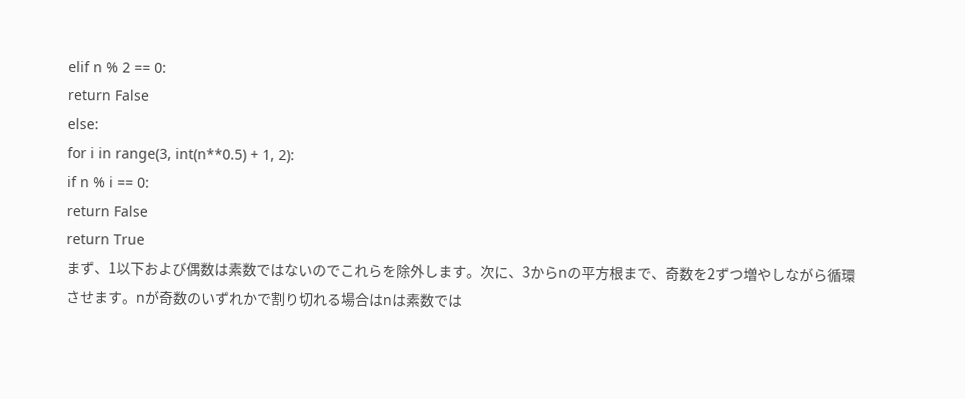elif n % 2 == 0:
return False
else:
for i in range(3, int(n**0.5) + 1, 2):
if n % i == 0:
return False
return True
まず、1以下および偶数は素数ではないのでこれらを除外します。次に、3からnの平方根まで、奇数を2ずつ増やしながら循環させます。nが奇数のいずれかで割り切れる場合はnは素数では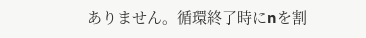ありません。循環終了時にnを割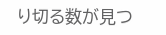り切る数が見つ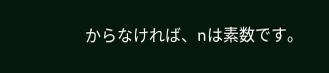からなければ、nは素数です。